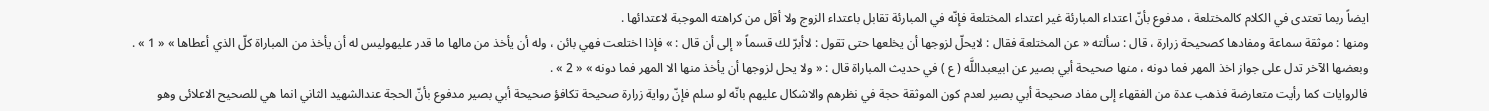ايضاً ربما تعتدى في الكلام كالمختلعة ، مدفوع بأنّ اعتداء المبارئة غير اعتداء المختلعة فإنّه في المبارئة تقابل باعتداء الزوج ولا أقل من كراهته الموجبة لاعتدائها .
ومنها : موثقة سماعة ومفادها كصحيحة زرارة ، قال : سألته « عن المختلعة فقال : لايحلّ لزوجها أن يخلعها حتى تقول : لاأبرّ لك قسماً « إلى أن قال : » فإذا اختلعت فهي بائن ، وله أن يأخذ من مالها ما قدر عليهوليس له أن يأخذ من المباراة كلّ الذي أعطاها » « 1 » .
وبعضها الآخر تدل على جواز اخذ المهر فما دونه ، منها صحيحة أبي بصير عن ابيعبداللَّه ( ع ) في حديث المباراة قال : « ولا يحل لزوجها أن يأخذ منها الا المهر فما دونه » « 2 » .
فالروايات كما رأيت متعارضة فذهب عدة من الفقهاء إلى مفاد صحيحة أبي بصير لعدم كون الموثقة حجة في نظرهم والاشكال عليهم بانّه لو سلم فإنّ رواية زرارة صحيحة تكافؤ صحيحة أبي بصير مدفوع بأنّ الحجة عندالشهيد الثاني انما هي للصحيح الاعلائى وهو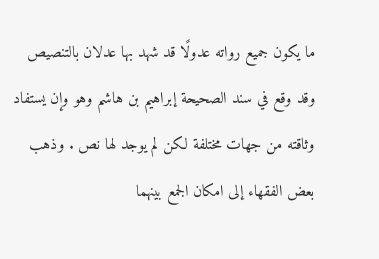ما يكون جميع رواته عدولًا قد شهد بها عدلان بالتنصيص وقد وقع في سند الصحيحة إبراهيم بن هاشم وهو وإن يستفاد وثاقته من جهات مختلفة لكن لم يوجد لها نص . وذهب بعض الفقهاء إلى امكان الجمع بينهما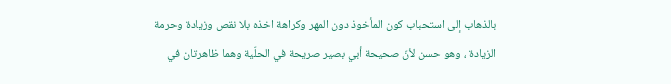بالذهاب إلى استحباب كون المأخوذ دون المهر وكراهة اخذه بلا نقص وزيادة وحرمة الزيادة ، وهو حسن لأنّ صحيحة أبي بصير صريحة في الحلّية وهما ظاهرتان في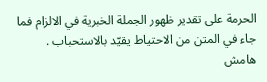الحرمة على تقدير ظهور الجملة الخبرية في الالزام فما جاء في المتن من الاحتياط يقيّد بالاستحباب .
هامش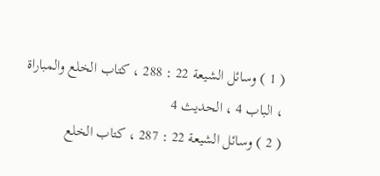( 1 ) وسائل الشيعة 22 : 288 ، كتاب الخلع والمباراة ، الباب 4 ، الحديث 4
( 2 ) وسائل الشيعة 22 : 287 ، كتاب الخلع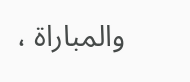والمباراة ،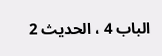الباب 4 ، الحديث 2